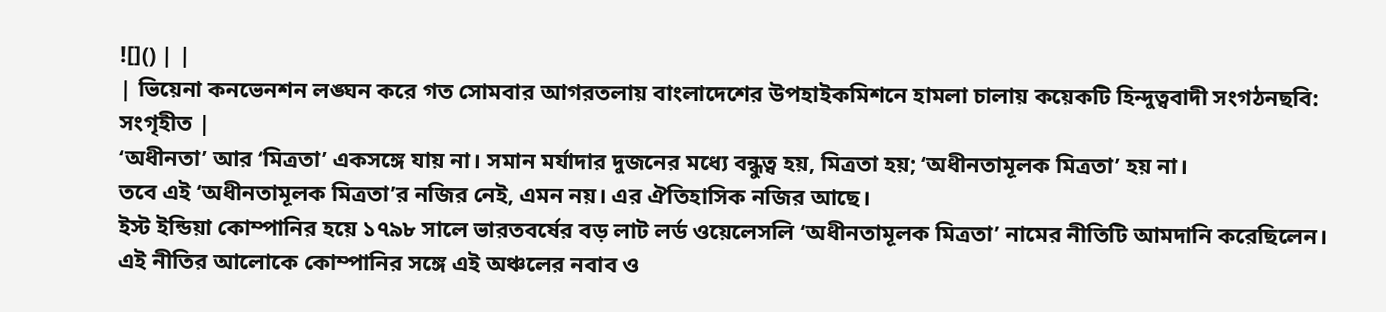![]() | |
| ভিয়েনা কনভেনশন লঙ্ঘন করে গত সোমবার আগরতলায় বাংলাদেশের উপহাইকমিশনে হামলা চালায় কয়েকটি হিন্দুত্ববাদী সংগঠনছবি: সংগৃহীত |
‘অধীনতা’ আর ‘মিত্রতা’ একসঙ্গে যায় না। সমান মর্যাদার দুজনের মধ্যে বন্ধুত্ব হয়, মিত্রতা হয়; ‘অধীনতামূলক মিত্রতা’ হয় না।
তবে এই ‘অধীনতামূলক মিত্রতা’র নজির নেই, এমন নয়। এর ঐতিহাসিক নজির আছে।
ইস্ট ইন্ডিয়া কোম্পানির হয়ে ১৭৯৮ সালে ভারতবর্ষের বড় লাট লর্ড ওয়েলেসলি ‘অধীনতামূলক মিত্রতা’ নামের নীতিটি আমদানি করেছিলেন।
এই নীতির আলোকে কোম্পানির সঙ্গে এই অঞ্চলের নবাব ও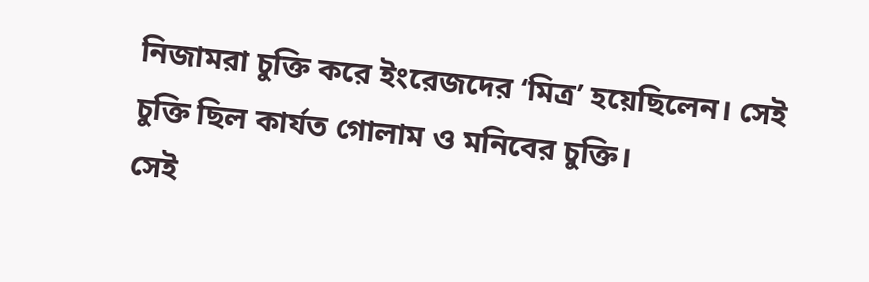নিজামরা চুক্তি করে ইংরেজদের ‘মিত্র’ হয়েছিলেন। সেই চুক্তি ছিল কার্যত গোলাম ও মনিবের চুক্তি।
সেই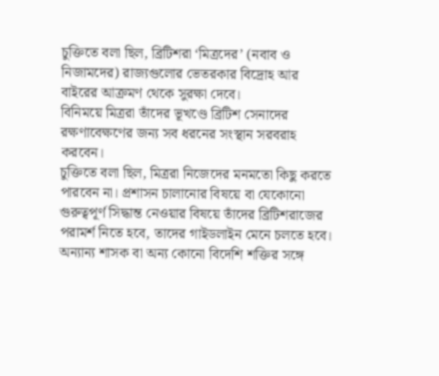চুক্তিতে বলা ছিল, ব্রিটিশরা ‘মিত্রদের’ (নবাব ও নিজামদের) রাজ্যগুলোর ভেতরকার বিদ্রোহ আর বাইরের আক্রমণ থেকে সুরক্ষা দেবে।
বিনিময়ে মিত্ররা তাঁদের ভূখণ্ডে ব্রিটিশ সেনাদের রক্ষণাবেক্ষণের জন্য সব ধরনের সংস্থান সরবরাহ করবেন।
চুক্তিতে বলা ছিল, মিত্ররা নিজেদের মনমতো কিছু করতে পারবেন না। প্রশাসন চালানোর বিষয়ে বা যেকোনো গুরুত্বপূর্ণ সিদ্ধান্ত নেওয়ার বিষয়ে তাঁদের ব্রিটিশরাজের পরামর্শ নিতে হবে, তাদের গাইডলাইন মেনে চলতে হবে।
অন্যান্য শাসক বা অন্য কোনো বিদেশি শক্তির সঙ্গে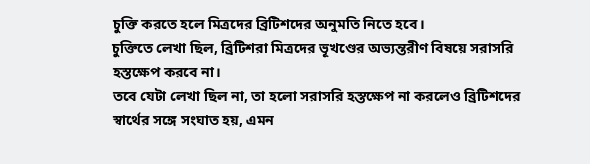চুক্তি করতে হলে মিত্রদের ব্রিটিশদের অনুমতি নিতে হবে।
চুক্তিতে লেখা ছিল, ব্রিটিশরা মিত্রদের ভূখণ্ডের অভ্যন্তরীণ বিষয়ে সরাসরি হস্তক্ষেপ করবে না।
তবে যেটা লেখা ছিল না, তা হলো সরাসরি হস্তক্ষেপ না করলেও ব্রিটিশদের স্বার্থের সঙ্গে সংঘাত হয়, এমন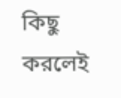কিছু করলেই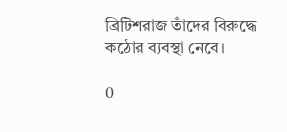ব্রিটিশরাজ তাঁদের বিরুদ্ধে কঠোর ব্যবস্থা নেবে।

0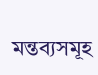মন্তব্যসমূহ